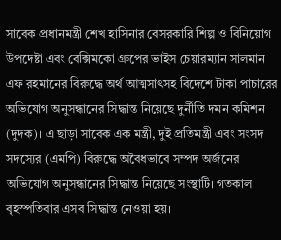সাবেক প্রধানমন্ত্রী শেখ হাসিনার বেসরকারি শিল্প ও বিনিয়োগ উপদেষ্টা এবং বেক্সিমকো গ্রুপের ভাইস চেয়ারম্যান সালমান এফ রহমানের বিরুদ্ধে অর্থ আত্মসাৎসহ বিদেশে টাকা পাচারের অভিযোগ অনুসন্ধানের সিদ্ধান্ত নিয়েছে দুর্নীতি দমন কমিশন (দুদক)। এ ছাড়া সাবেক এক মন্ত্রী, দুই প্রতিমন্ত্রী এবং সংসদ সদস্যের (এমপি) বিরুদ্ধে অবৈধভাবে সম্পদ অর্জনের অভিযোগ অনুসন্ধানের সিদ্ধান্ত নিয়েছে সংস্থাটি। গতকাল বৃহস্পতিবার এসব সিদ্ধান্ত নেওয়া হয়।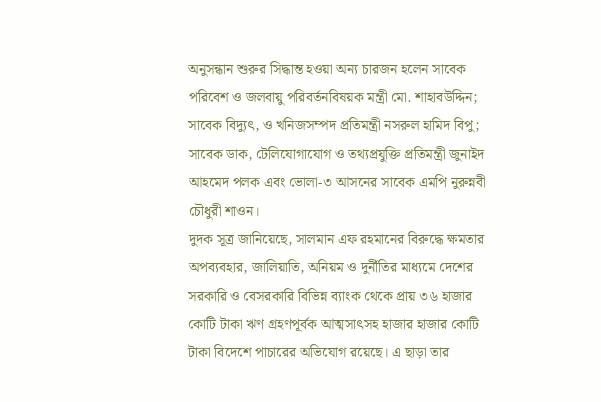অনুসন্ধান শুরুর সিদ্ধান্ত হওয়া অন্য চারজন হলেন সাবেক পরিবেশ ও জলবায়ু পরিবর্তনবিষয়ক মন্ত্রী মো. শাহাবউদ্দিন; সাবেক বিদ্যুৎ, ও খনিজসম্পদ প্রতিমন্ত্রী নসরুল হামিদ বিপু; সাবেক ডাক, টেলিযোগাযোগ ও তথ্যপ্রযুক্তি প্রতিমন্ত্রী জুনাইদ আহমেদ পলক এবং ভোলা-৩ আসনের সাবেক এমপি নুরুন্নবী চৌধুরী শাওন।
দুদক সূত্র জানিয়েছে, সালমান এফ রহমানের বিরুদ্ধে ক্ষমতার অপব্যবহার, জালিয়াতি, অনিয়ম ও দুর্নীতির মাধ্যমে দেশের সরকারি ও বেসরকারি বিভিন্ন ব্যাংক থেকে প্রায় ৩৬ হাজার কোটি টাকা ঋণ গ্রহণপূর্বক আত্মসাৎসহ হাজার হাজার কোটি টাকা বিদেশে পাচারের অভিযোগ রয়েছে। এ ছাড়া তার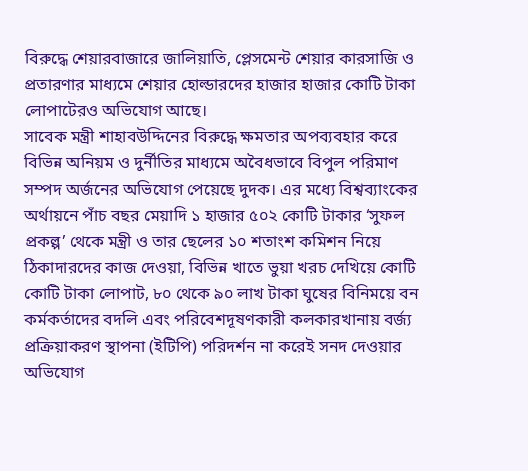বিরুদ্ধে শেয়ারবাজারে জালিয়াতি, প্লেসমেন্ট শেয়ার কারসাজি ও প্রতারণার মাধ্যমে শেয়ার হোল্ডারদের হাজার হাজার কোটি টাকা লোপাটেরও অভিযোগ আছে।
সাবেক মন্ত্রী শাহাবউদ্দিনের বিরুদ্ধে ক্ষমতার অপব্যবহার করে বিভিন্ন অনিয়ম ও দুর্নীতির মাধ্যমে অবৈধভাবে বিপুল পরিমাণ সম্পদ অর্জনের অভিযোগ পেয়েছে দুদক। এর মধ্যে বিশ্বব্যাংকের অর্থায়নে পাঁচ বছর মেয়াদি ১ হাজার ৫০২ কোটি টাকার ‘সুফল প্রকল্প’ থেকে মন্ত্রী ও তার ছেলের ১০ শতাংশ কমিশন নিয়ে ঠিকাদারদের কাজ দেওয়া, বিভিন্ন খাতে ভুয়া খরচ দেখিয়ে কোটি কোটি টাকা লোপাট, ৮০ থেকে ৯০ লাখ টাকা ঘুষের বিনিময়ে বন কর্মকর্তাদের বদলি এবং পরিবেশদূষণকারী কলকারখানায় বর্জ্য প্রক্রিয়াকরণ স্থাপনা (ইটিপি) পরিদর্শন না করেই সনদ দেওয়ার অভিযোগ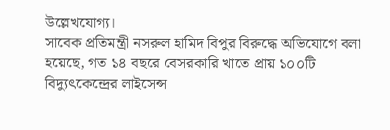উল্লেখযোগ্য।
সাবেক প্রতিমন্ত্রী নসরুল হামিদ বিপুর বিরুদ্ধে অভিযোগে বলা হয়েছে, গত ১৪ বছরে বেসরকারি খাতে প্রায় ১০০টি বিদ্যুৎকেন্দ্রের লাইসেন্স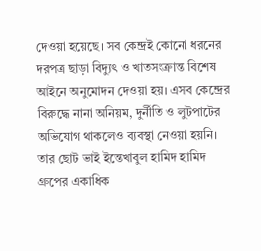দেওয়া হয়েছে। সব কেন্দ্রই কোনো ধরনের দরপত্র ছাড়া বিদ্যুৎ ও খাতসংক্রান্ত বিশেষ আইনে অনুমোদন দেওয়া হয়। এসব কেন্দ্রের বিরুদ্ধে নানা অনিয়ম, দুর্নীতি ও লুটপাটের অভিযোগ থাকলেও ব্যবস্থা নেওয়া হয়নি। তার ছোট ভাই ইন্তেখাবুল হামিদ হামিদ গ্রুপের একাধিক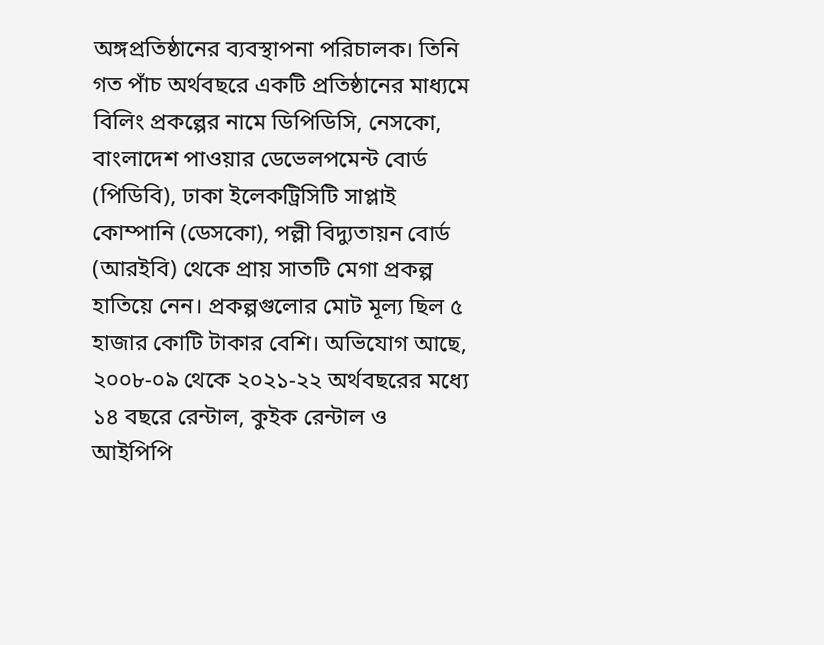অঙ্গপ্রতিষ্ঠানের ব্যবস্থাপনা পরিচালক। তিনি গত পাঁচ অর্থবছরে একটি প্রতিষ্ঠানের মাধ্যমে বিলিং প্রকল্পের নামে ডিপিডিসি, নেসকো, বাংলাদেশ পাওয়ার ডেভেলপমেন্ট বোর্ড (পিডিবি), ঢাকা ইলেকট্রিসিটি সাপ্লাই কোম্পানি (ডেসকো), পল্লী বিদ্যুতায়ন বোর্ড (আরইবি) থেকে প্রায় সাতটি মেগা প্রকল্প হাতিয়ে নেন। প্রকল্পগুলোর মোট মূল্য ছিল ৫ হাজার কোটি টাকার বেশি। অভিযোগ আছে, ২০০৮-০৯ থেকে ২০২১-২২ অর্থবছরের মধ্যে ১৪ বছরে রেন্টাল, কুইক রেন্টাল ও আইপিপি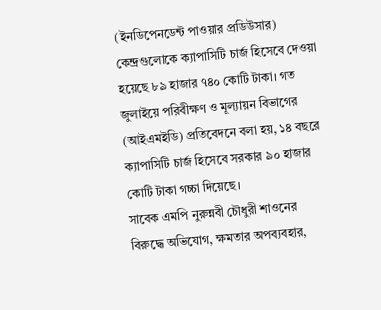(ইনডিপেনডেন্ট পাওয়ার প্রডিউসার) কেন্দ্রগুলোকে ক্যাপাসিটি চার্জ হিসেবে দেওয়া হয়েছে ৮৯ হাজার ৭৪০ কোটি টাকা। গত জুলাইয়ে পরিবীক্ষণ ও মূল্যায়ন বিভাগের (আইএমইডি) প্রতিবেদনে বলা হয়, ১৪ বছরে ক্যাপাসিটি চার্জ হিসেবে সরকার ৯০ হাজার কোটি টাকা গচ্চা দিয়েছে।
সাবেক এমপি নুরুন্নবী চৌধুরী শাওনের বিরুদ্ধে অভিযোগ, ক্ষমতার অপব্যবহার,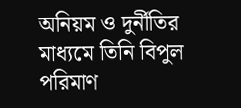অনিয়ম ও দুর্নীতির মাধ্যমে তিনি বিপুল পরিমাণ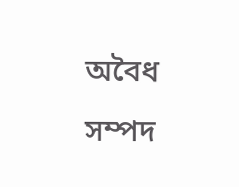অবৈধ সম্পদ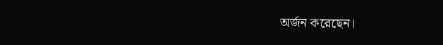অর্জন করেছেন।